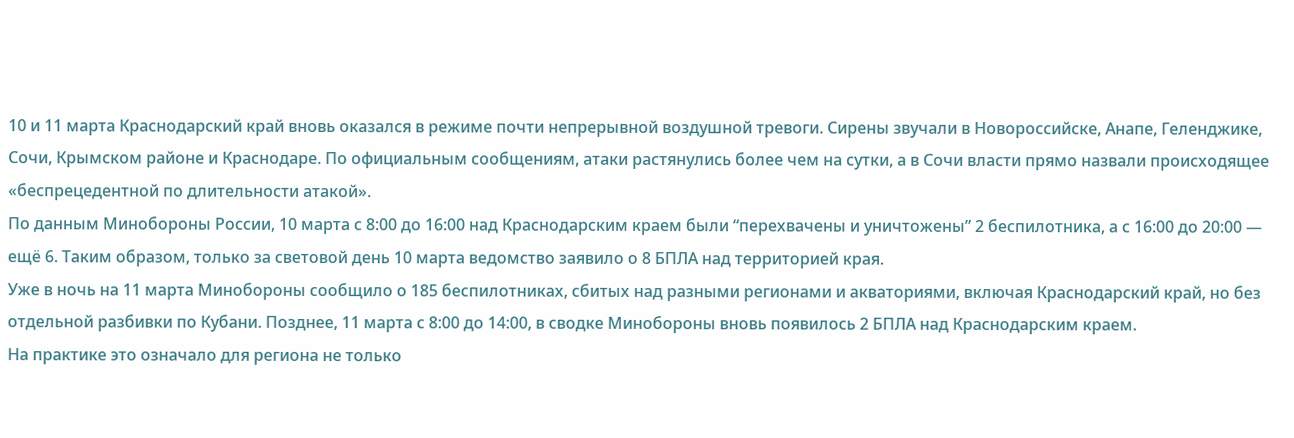10 и 11 марта Краснодарский край вновь оказался в режиме почти непрерывной воздушной тревоги. Сирены звучали в Новороссийске, Анапе, Геленджике, Сочи, Крымском районе и Краснодаре. По официальным сообщениям, атаки растянулись более чем на сутки, а в Сочи власти прямо назвали происходящее «беспрецедентной по длительности атакой».
По данным Минобороны России, 10 марта с 8:00 до 16:00 над Краснодарским краем были “перехвачены и уничтожены” 2 беспилотника, а с 16:00 до 20:00 — ещё 6. Таким образом, только за световой день 10 марта ведомство заявило о 8 БПЛА над территорией края.
Уже в ночь на 11 марта Минобороны сообщило о 185 беспилотниках, сбитых над разными регионами и акваториями, включая Краснодарский край, но без отдельной разбивки по Кубани. Позднее, 11 марта с 8:00 до 14:00, в сводке Минобороны вновь появилось 2 БПЛА над Краснодарским краем.
На практике это означало для региона не только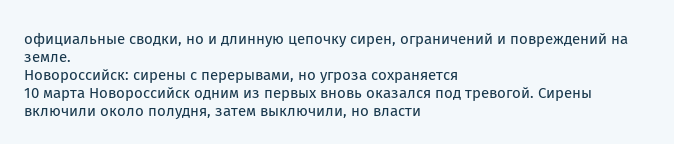официальные сводки, но и длинную цепочку сирен, ограничений и повреждений на земле.
Новороссийск: сирены с перерывами, но угроза сохраняется
10 марта Новороссийск одним из первых вновь оказался под тревогой. Сирены включили около полудня, затем выключили, но власти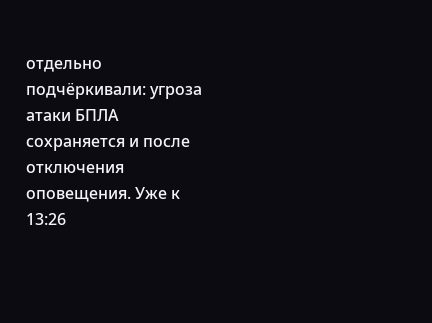отдельно подчёркивали: угроза атаки БПЛА сохраняется и после отключения оповещения. Уже к 13:26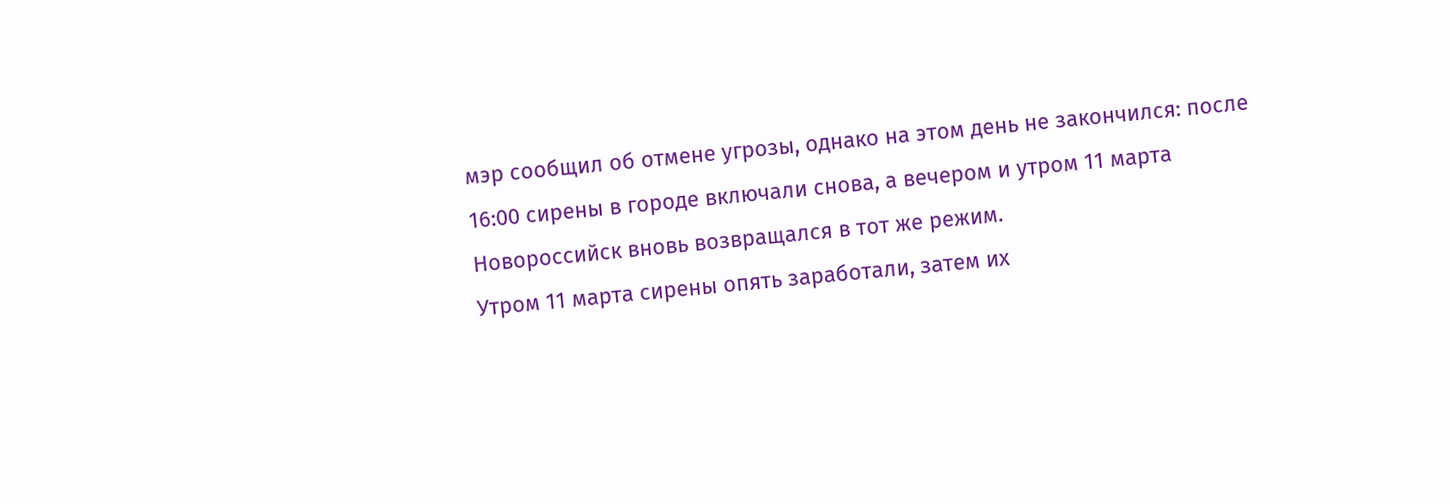мэр сообщил об отмене угрозы, однако на этом день не закончился: после 16:00 сирены в городе включали снова, а вечером и утром 11 марта Новороссийск вновь возвращался в тот же режим.
Утром 11 марта сирены опять заработали, затем их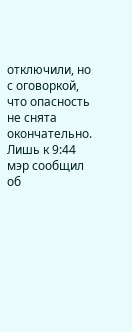отключили, но с оговоркой, что опасность не снята окончательно. Лишь к 9:44 мэр сообщил об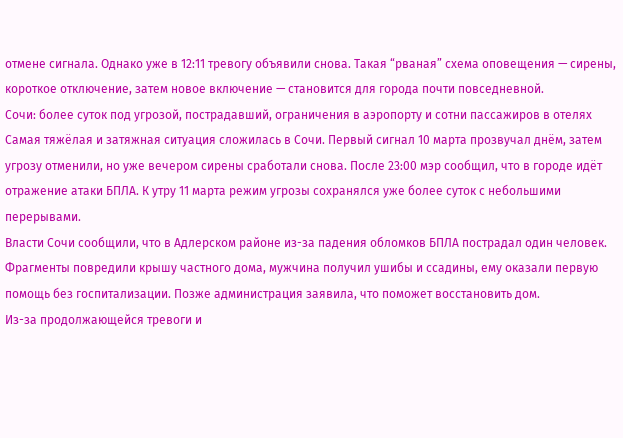отмене сигнала. Однако уже в 12:11 тревогу объявили снова. Такая “рваная” схема оповещения — сирены, короткое отключение, затем новое включение — становится для города почти повседневной.
Сочи: более суток под угрозой, пострадавший, ограничения в аэропорту и сотни пассажиров в отелях
Самая тяжёлая и затяжная ситуация сложилась в Сочи. Первый сигнал 10 марта прозвучал днём, затем угрозу отменили, но уже вечером сирены сработали снова. После 23:00 мэр сообщил, что в городе идёт отражение атаки БПЛА. К утру 11 марта режим угрозы сохранялся уже более суток с небольшими перерывами.
Власти Сочи сообщили, что в Адлерском районе из-за падения обломков БПЛА пострадал один человек. Фрагменты повредили крышу частного дома, мужчина получил ушибы и ссадины, ему оказали первую помощь без госпитализации. Позже администрация заявила, что поможет восстановить дом.
Из-за продолжающейся тревоги и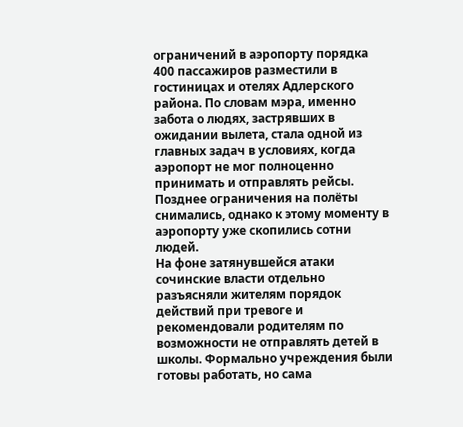ограничений в аэропорту порядка 400 пассажиров разместили в гостиницах и отелях Адлерского района. По словам мэра, именно забота о людях, застрявших в ожидании вылета, стала одной из главных задач в условиях, когда аэропорт не мог полноценно принимать и отправлять рейсы. Позднее ограничения на полёты снимались, однако к этому моменту в аэропорту уже скопились сотни людей.
На фоне затянувшейся атаки сочинские власти отдельно разъясняли жителям порядок действий при тревоге и рекомендовали родителям по возможности не отправлять детей в школы. Формально учреждения были готовы работать, но сама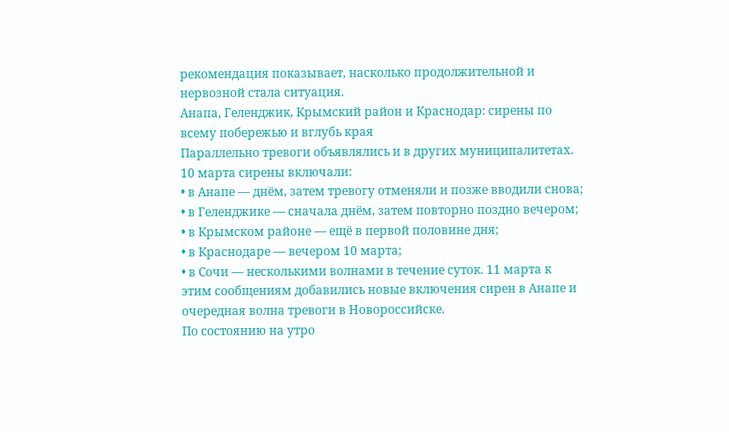рекомендация показывает, насколько продолжительной и нервозной стала ситуация.
Анапа, Геленджик, Крымский район и Краснодар: сирены по всему побережью и вглубь края
Параллельно тревоги объявлялись и в других муниципалитетах.
10 марта сирены включали:
• в Анапе — днём, затем тревогу отменяли и позже вводили снова;
• в Геленджике — сначала днём, затем повторно поздно вечером;
• в Крымском районе — ещё в первой половине дня;
• в Краснодаре — вечером 10 марта;
• в Сочи — несколькими волнами в течение суток. 11 марта к этим сообщениям добавились новые включения сирен в Анапе и очередная волна тревоги в Новороссийске.
По состоянию на утро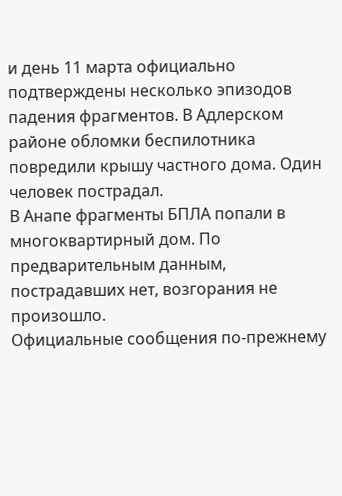и день 11 марта официально подтверждены несколько эпизодов падения фрагментов. В Адлерском районе обломки беспилотника повредили крышу частного дома. Один человек пострадал.
В Анапе фрагменты БПЛА попали в многоквартирный дом. По предварительным данным, пострадавших нет, возгорания не произошло.
Официальные сообщения по-прежнему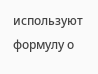используют формулу о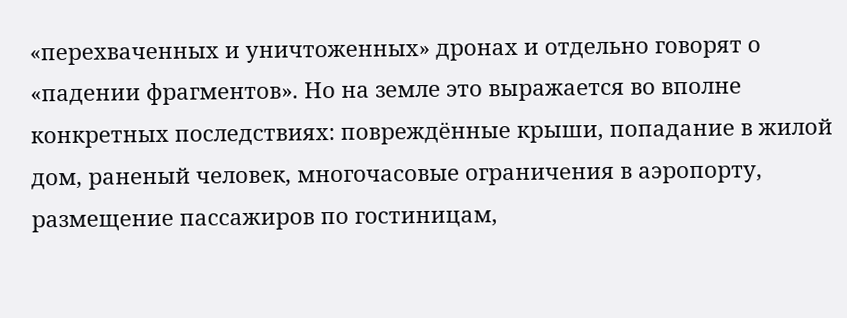«перехваченных и уничтоженных» дронах и отдельно говорят о «падении фрагментов». Но на земле это выражается во вполне конкретных последствиях: повреждённые крыши, попадание в жилой дом, раненый человек, многочасовые ограничения в аэропорту, размещение пассажиров по гостиницам,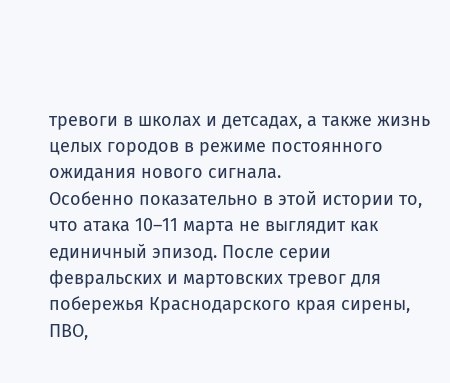тревоги в школах и детсадах, а также жизнь целых городов в режиме постоянного ожидания нового сигнала.
Особенно показательно в этой истории то, что атака 10–11 марта не выглядит как единичный эпизод. После серии февральских и мартовских тревог для побережья Краснодарского края сирены, ПВО,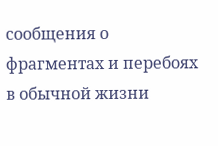сообщения о фрагментах и перебоях в обычной жизни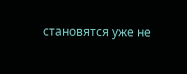становятся уже не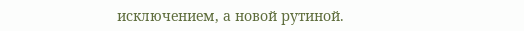исключением, а новой рутиной.